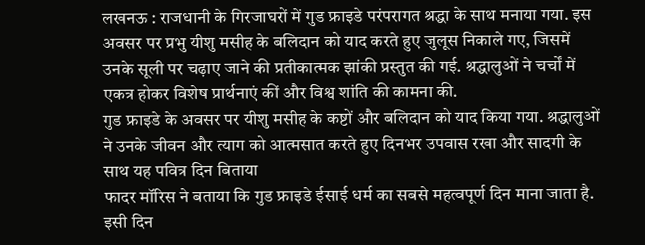लखनऊ : राजधानी के गिरजाघरों में गुड फ्राइडे परंपरागत श्रद्धा के साथ मनाया गया. इस अवसर पर प्रभु यीशु मसीह के बलिदान को याद करते हुए जुलूस निकाले गए, जिसमें उनके सूली पर चढ़ाए जाने की प्रतीकात्मक झांकी प्रस्तुत की गई. श्रद्धालुओं ने चर्चों में एकत्र होकर विशेष प्रार्थनाएं कीं और विश्व शांति की कामना की.
गुड फ्राइडे के अवसर पर यीशु मसीह के कष्टों और बलिदान को याद किया गया. श्रद्धालुओं ने उनके जीवन और त्याग को आत्मसात करते हुए दिनभर उपवास रखा और सादगी के साथ यह पवित्र दिन बिताया
फादर मॉरिस ने बताया कि गुड फ्राइडे ईसाई धर्म का सबसे महत्वपूर्ण दिन माना जाता है. इसी दिन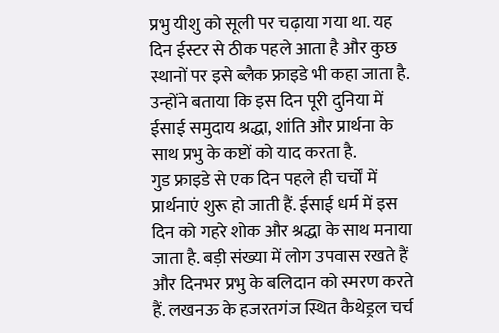प्रभु यीशु को सूली पर चढ़ाया गया था. यह दिन ईस्टर से ठीक पहले आता है और कुछ स्थानों पर इसे ब्लैक फ्राइडे भी कहा जाता है. उन्होंने बताया कि इस दिन पूरी दुनिया में ईसाई समुदाय श्रद्धा, शांति और प्रार्थना के साथ प्रभु के कष्टों को याद करता है.
गुड फ्राइडे से एक दिन पहले ही चर्चों में प्रार्थनाएं शुरू हो जाती हैं. ईसाई धर्म में इस दिन को गहरे शोक और श्रद्धा के साथ मनाया जाता है. बड़ी संख्या में लोग उपवास रखते हैं और दिनभर प्रभु के बलिदान को स्मरण करते हैं. लखनऊ के हजरतगंज स्थित कैथेड्रल चर्च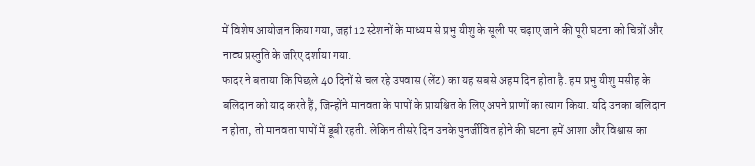में विशेष आयोजन किया गया, जहां 12 स्टेशनों के माध्यम से प्रभु यीशु के सूली पर चढ़ाए जाने की पूरी घटना को चित्रों और नाट्य प्रस्तुति के जरिए दर्शाया गया.
फादर ने बताया कि पिछले 40 दिनों से चल रहे उपवास (लेंट) का यह सबसे अहम दिन होता है. हम प्रभु यीशु मसीह के बलिदान को याद करते हैं, जिन्होंने मानवता के पापों के प्रायश्चित के लिए अपने प्राणों का त्याग किया. यदि उनका बलिदान न होता, तो मानवता पापों में डूबी रहती. लेकिन तीसरे दिन उनके पुनर्जीवित होने की घटना हमें आशा और विश्वास का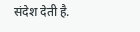संदेश देती है.